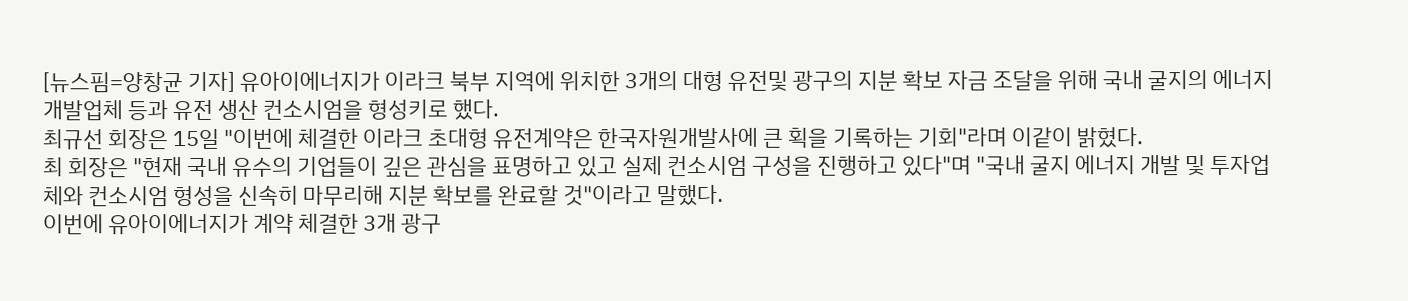[뉴스핌=양창균 기자] 유아이에너지가 이라크 북부 지역에 위치한 3개의 대형 유전및 광구의 지분 확보 자금 조달을 위해 국내 굴지의 에너지 개발업체 등과 유전 생산 컨소시엄을 형성키로 했다.
최규선 회장은 15일 "이번에 체결한 이라크 초대형 유전계약은 한국자원개발사에 큰 획을 기록하는 기회"라며 이같이 밝혔다.
최 회장은 "현재 국내 유수의 기업들이 깊은 관심을 표명하고 있고 실제 컨소시엄 구성을 진행하고 있다"며 "국내 굴지 에너지 개발 및 투자업체와 컨소시엄 형성을 신속히 마무리해 지분 확보를 완료할 것"이라고 말했다.
이번에 유아이에너지가 계약 체결한 3개 광구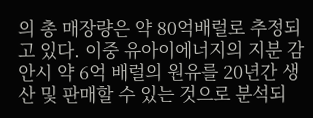의 총 매장량은 약 80억배럴로 추정되고 있다. 이중 유아이에너지의 지분 감안시 약 6억 배럴의 원유를 20년간 생산 및 판매할 수 있는 것으로 분석되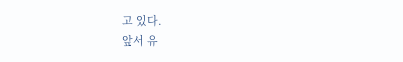고 있다.
앞서 유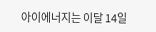아이에너지는 이달 14일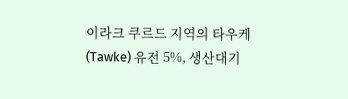이라크 쿠르드 지역의 타우케(Tawke) 유전 5%, 생산대기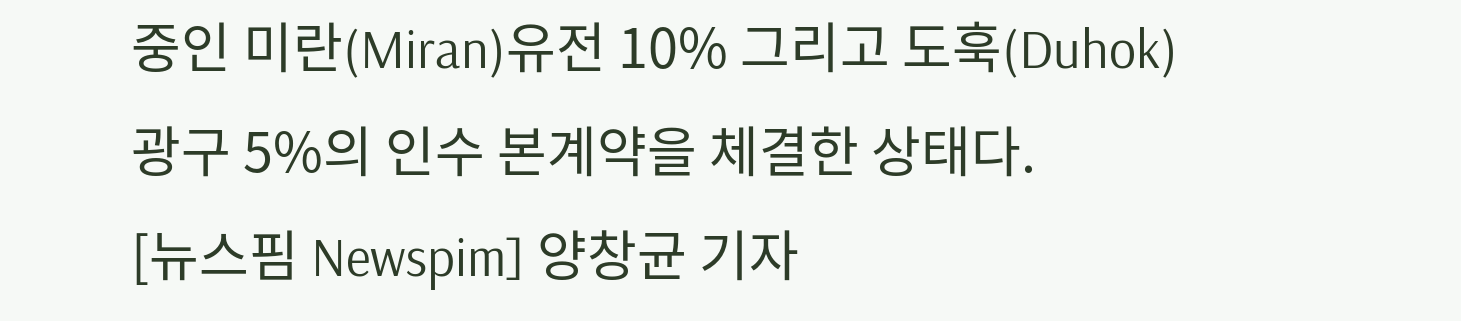중인 미란(Miran)유전 10% 그리고 도훅(Duhok) 광구 5%의 인수 본계약을 체결한 상태다.
[뉴스핌 Newspim] 양창균 기자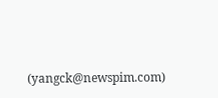(yangck@newspim.com)